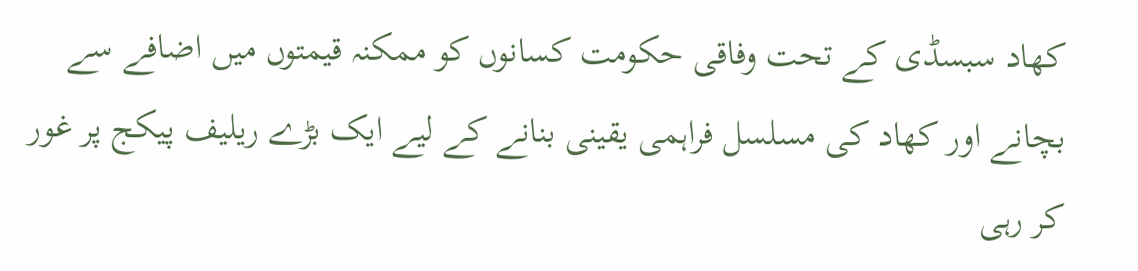کھاد سبسڈی کے تحت وفاقی حکومت کسانوں کو ممکنہ قیمتوں میں اضافے سے بچانے اور کھاد کی مسلسل فراہمی یقینی بنانے کے لیے ایک بڑے ریلیف پیکج پر غور کر رہی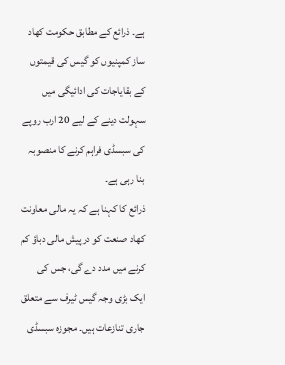ہے۔ ذرائع کے مطابق حکومت کھاد ساز کمپنیوں کو گیس کی قیمتوں کے بقایاجات کی ادائیگی میں سہولت دینے کے لیے 20 ارب روپے کی سبسڈی فراہم کرنے کا منصوبہ بنا رہی ہے۔
ذرائع کا کہنا ہے کہ یہ مالی معاونت کھاد صنعت کو درپیش مالی دباؤ کم کرنے میں مدد دے گی، جس کی ایک بڑی وجہ گیس ٹیرف سے متعلق جاری تنازعات ہیں۔ مجوزہ سبسڈی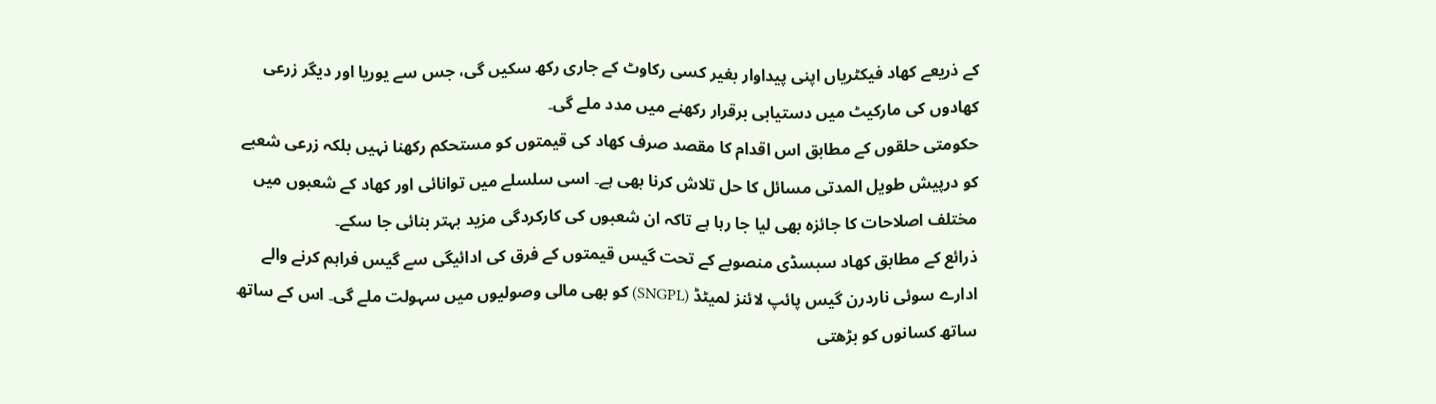کے ذریعے کھاد فیکٹریاں اپنی پیداوار بغیر کسی رکاوٹ کے جاری رکھ سکیں گی، جس سے یوریا اور دیگر زرعی کھادوں کی مارکیٹ میں دستیابی برقرار رکھنے میں مدد ملے گی۔
حکومتی حلقوں کے مطابق اس اقدام کا مقصد صرف کھاد کی قیمتوں کو مستحکم رکھنا نہیں بلکہ زرعی شعبے کو درپیش طویل المدتی مسائل کا حل تلاش کرنا بھی ہے۔ اسی سلسلے میں توانائی اور کھاد کے شعبوں میں مختلف اصلاحات کا جائزہ بھی لیا جا رہا ہے تاکہ ان شعبوں کی کارکردگی مزید بہتر بنائی جا سکے۔
ذرائع کے مطابق کھاد سبسڈی منصوبے کے تحت گیس قیمتوں کے فرق کی ادائیگی سے گیس فراہم کرنے والے ادارے سوئی ناردرن گیس پائپ لائنز لمیٹڈ (SNGPL) کو بھی مالی وصولیوں میں سہولت ملے گی۔ اس کے ساتھ ساتھ کسانوں کو بڑھتی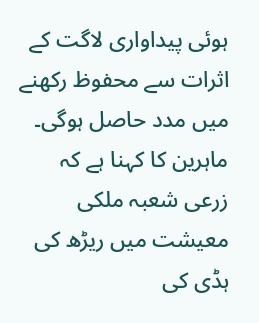ہوئی پیداواری لاگت کے اثرات سے محفوظ رکھنے میں مدد حاصل ہوگی۔
ماہرین کا کہنا ہے کہ زرعی شعبہ ملکی معیشت میں ریڑھ کی ہڈی کی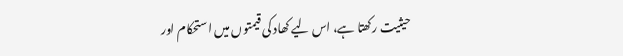حیثیت رکھتا ہے، اس لیے کھاد کی قیمتوں میں استحکام اور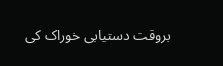بروقت دستیابی خوراک کی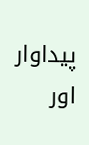پیداوار اور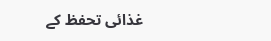غذائی تحفظ کے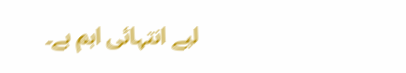لیے انتہائی اہم ہے۔